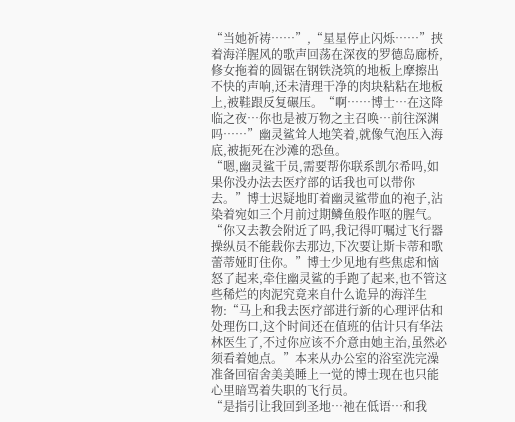“当她祈祷……”,“星星停止闪烁……”挟着海洋腥风的歌声回荡在深夜的罗德岛廊桥,修女拖着的圆锯在钢铁浇筑的地板上摩擦出不快的声响,还未清理干净的肉块粘粘在地板上,被鞋跟反复碾压。“啊……博士…在这降临之夜…你也是被万物之主召唤…前往深渊吗……”幽灵鲨耸人地笑着,就像气泡压入海底,被扼死在沙滩的恐鱼。
“嗯,幽灵鲨干员,需要帮你联系凯尔希吗,如果你没办法去医疗部的话我也可以带你去。”博士迟疑地盯着幽灵鲨带血的袍子,沾染着宛如三个月前过期鳞鱼般作呕的腥气。“你又去教会附近了吗,我记得叮嘱过飞行器操纵员不能载你去那边,下次要让斯卡蒂和歌蕾蒂娅盯住你。”博士少见地有些焦虑和恼怒了起来,牵住幽灵鲨的手跑了起来,也不管这些稀烂的肉泥究竟来自什么诡异的海洋生物:“马上和我去医疗部进行新的心理评估和处理伤口,这个时间还在值班的估计只有华法林医生了,不过你应该不介意由她主治,虽然必须看着她点。”本来从办公室的浴室洗完澡准备回宿舍美美睡上一觉的博士现在也只能心里暗骂着失职的飞行员。
“是指引让我回到圣地…祂在低语…和我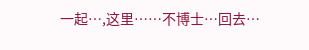一起…,这里……不博士…回去…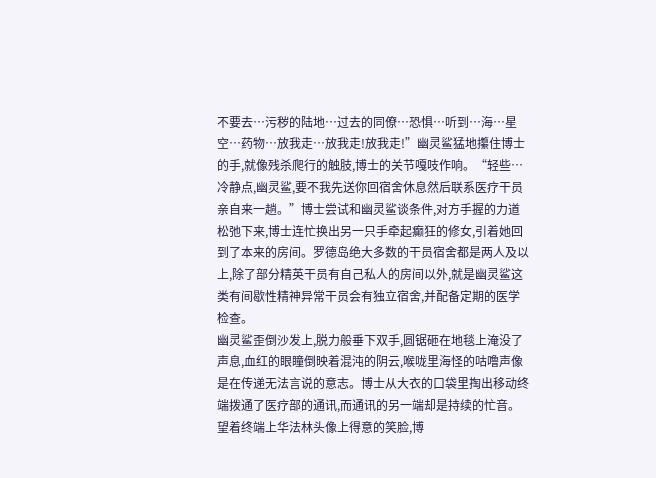不要去…污秽的陆地…过去的同僚…恐惧…听到…海…星空…药物…放我走…放我走!放我走!”幽灵鲨猛地攥住博士的手,就像残杀爬行的触肢,博士的关节嘎吱作响。“轻些…冷静点,幽灵鲨,要不我先送你回宿舍休息然后联系医疗干员亲自来一趟。”博士尝试和幽灵鲨谈条件,对方手握的力道松弛下来,博士连忙换出另一只手牵起癫狂的修女,引着她回到了本来的房间。罗德岛绝大多数的干员宿舍都是两人及以上,除了部分精英干员有自己私人的房间以外,就是幽灵鲨这类有间歇性精神异常干员会有独立宿舍,并配备定期的医学检查。
幽灵鲨歪倒沙发上,脱力般垂下双手,圆锯砸在地毯上淹没了声息,血红的眼瞳倒映着混沌的阴云,喉咙里海怪的咕噜声像是在传递无法言说的意志。博士从大衣的口袋里掏出移动终端拨通了医疗部的通讯,而通讯的另一端却是持续的忙音。望着终端上华法林头像上得意的笑脸,博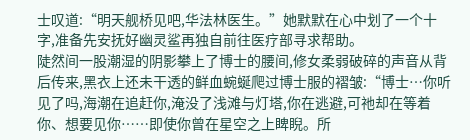士叹道:“明天舰桥见吧,华法林医生。”她默默在心中划了一个十字,准备先安抚好幽灵鲨再独自前往医疗部寻求帮助。
陡然间一股潮湿的阴影攀上了博士的腰间,修女柔弱破碎的声音从背后传来,黑衣上还未干透的鲜血蜿蜒爬过博士服的褶皱:“博士…你听见了吗,海潮在追赶你,淹没了浅滩与灯塔,你在逃避,可祂却在等着你、想要见你……即使你曾在星空之上睥睨。所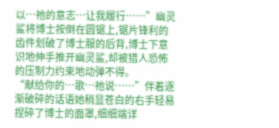以…祂的意志…让我履行……”幽灵鲨将博士按倒在圆锯上,锯片锋利的齿件划破了博士服的后背,博士下意识地伸手推开幽灵鲨,却被猎人恐怖的压制力约束地动弹不得。
“献给你的…歌…祂说……”伴着逐渐破碎的话语她稍显苍白的右手轻易捏碎了博士的面罩,细细端详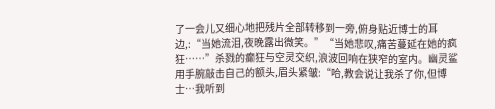了一会儿又细心地把残片全部转移到一旁,俯身贴近博士的耳边,:“当她流泪,夜晚露出微笑。”“当她悲叹,痛苦蔓延在她的疯狂……”杀戮的癫狂与空灵交织,浪波回响在狭窄的室内。幽灵鲨用手腕敲击自己的额头,眉头紧皱:“哈,教会说让我杀了你,但博士…我听到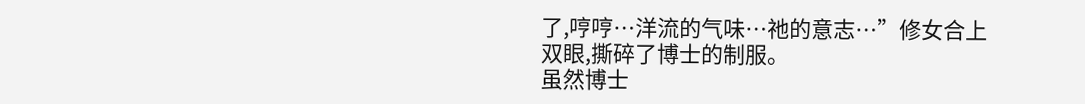了,哼哼…洋流的气味…祂的意志…”修女合上双眼,撕碎了博士的制服。
虽然博士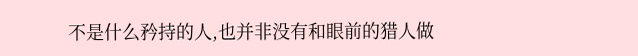不是什么矜持的人,也并非没有和眼前的猎人做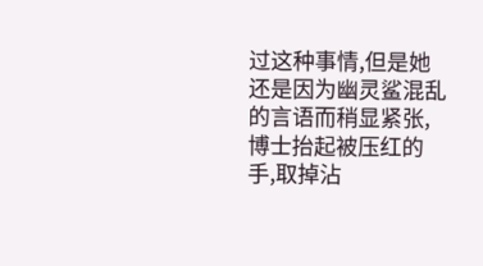过这种事情,但是她还是因为幽灵鲨混乱的言语而稍显紧张,博士抬起被压红的手,取掉沾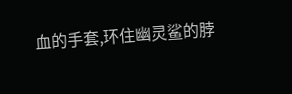血的手套,环住幽灵鲨的脖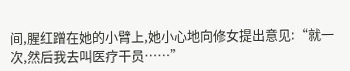间,腥红蹭在她的小臂上,她小心地向修女提出意见:“就一次,然后我去叫医疗干员……”